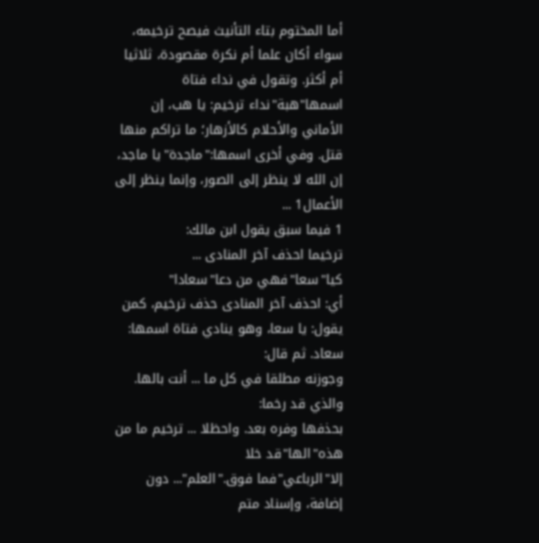أما المختوم بتاء التأنيث فيصح ترخيمه، سواء أكان علما أم نكرة مقصودة، ثلاثيا أم أكثر. وتقول في نداء فتاة اسمها"هبة"نداء ترخيم: يا هب، إن الأماني والأحلام كالأزهار؛ ما تراكم منها قتل. وفي أخرى اسمها:"ماجدة"يا ماجد، إن الله لا ينظر إلى الصور، وإنما ينظر إلى الأعمال1 ...
1 فيما سبق يقول ابن مالك:
ترخيما احذف آخر المنادى ... كيا"سعا"فهي من دعا"سعادا"
أي: احذف آخر المنادى حذف ترخيم، كمن يقول: يا سعا، وهو ينادي فتاة اسمها: سعاد. ثم قال:
وجوزنه مطلقا في كل ما ... أنت بالها. والذي قد رخما:
بحذفها وفره بعد. واحظلا ... ترخيم ما من هذه"الها"قد خلا
إلا"الرباعي"فما فوق."العلم"... دون إضافة، وإسناد متم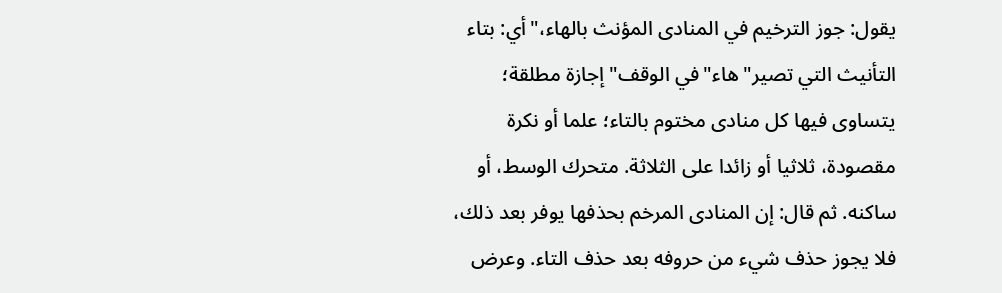يقول: جوز الترخيم في المنادى المؤنث بالهاء،"أي: بتاء التأنيث التي تصير"هاء"في الوقف"إجازة مطلقة؛ يتساوى فيها كل منادى مختوم بالتاء؛ علما أو نكرة مقصودة، ثلاثيا أو زائدا على الثلاثة. متحرك الوسط، أو ساكنه. ثم قال: إن المنادى المرخم بحذفها يوفر بعد ذلك، فلا يجوز حذف شيء من حروفه بعد حذف التاء. وعرض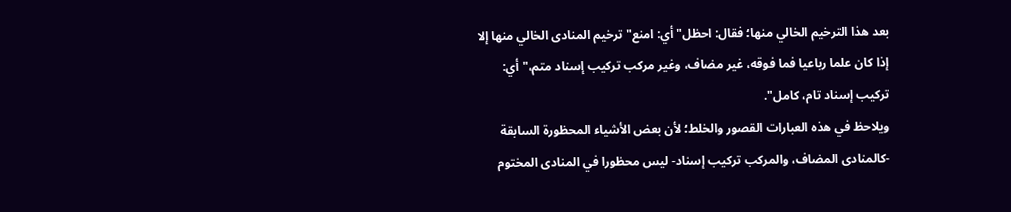بعد هذا الترخيم الخالي منها؛ فقال: احظل"أي: امنع"ترخيم المنادى الخالي منها إلا إذا كان علما رباعيا فما فوقه، غير مضاف، وغير مركب تركيب إسناد متم،"أي: تركيب إسناد تام، كامل".
ويلاحظ في هذه العبارات القصور والخلط؛ لأن بعض الأشياء المحظورة السابقة -كالمنادى المضاف، والمركب تركيب إسناد- ليس محظورا في المنادى المختوم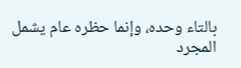بالتاء وحده، وإنما حظره عام يشمل المجرد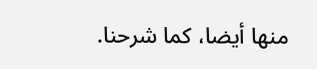منها أيضا، كما شرحنا.